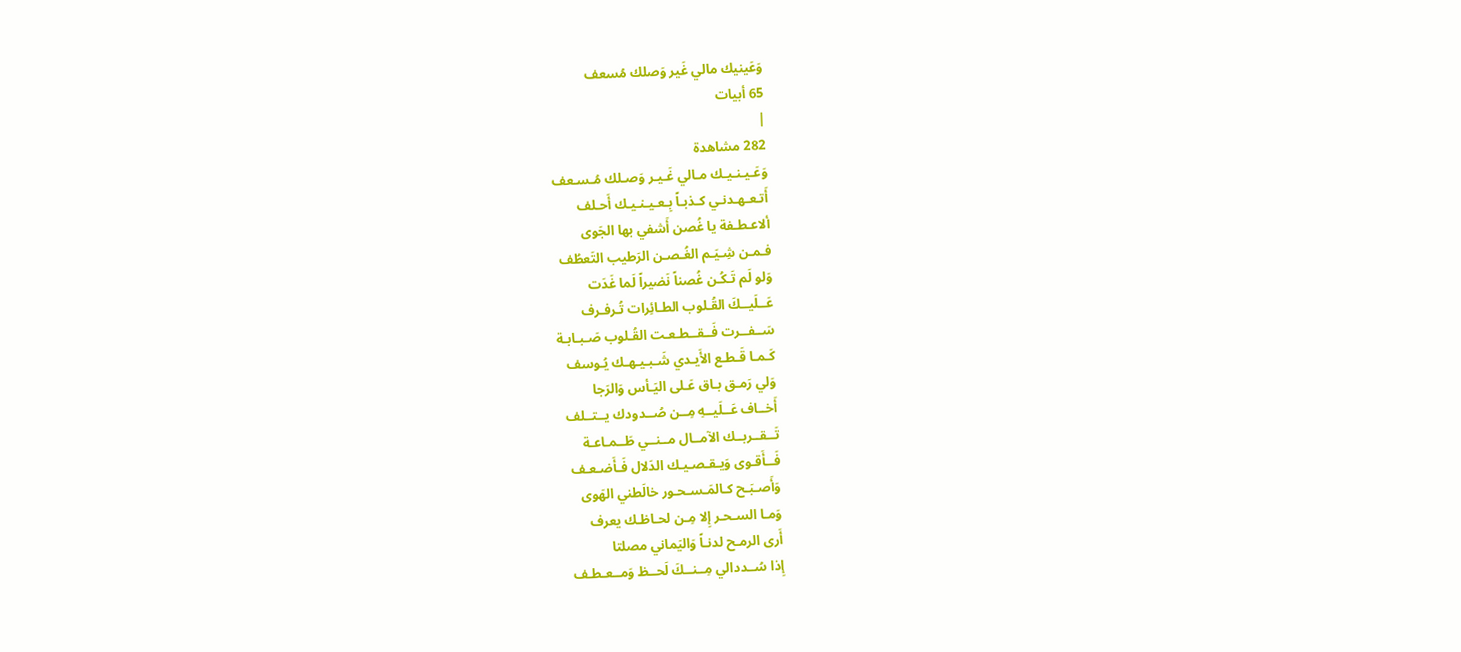وَعَينيك مالي غَير وَصلك مُسعف
65 أبيات
|
282 مشاهدة
وَعَـيـنـيـك مـالي غَـيـر وَصـلك مُـسـعف
أَتـعـهـدنـي كـذبـاً بِـعـيـنـيـك أَحـلف
ألاعـطـفة يا غُصن أَشفي بها الجَوى
فـمـن شِـيَـم الغُـصـن الرَطيب التَعطُف
وَلو لَم تَـكُـن غُصناً نَضيراً لَما غَدَت
عَــلَيــكَ القُـلوب الطـائِرات تُـرفـرف
سَــفــرت فَــقــطـعـت القُـلوب صَـبـابـة
كَـمـا قَـطـع الأَيـدي شَـبـيـهـك يُـوسف
وَلي رَمـق بـاق عَـلى اليَـأس وَالرَجا
أَخــاف عَــلَيــهِ مِــن صُــدودك يــتــلف
تَــقــربــك الآمــال مــنــي طَــمـاعـة
فَــأَقـوى وَيـقـصـيـك الدَلال فَـأَضـعـف
وَأَصـبَـح كـالمَـسـحـور خالَطني الهَوى
وَمـا السـحـر إِلا مِـن لحـاظـك يعرف
أَرى الرمـح لدنـاً وَاليَماني مصلتا
إِذا سُــددالي مِــنــكَ لَحــظ وَمــعـطـف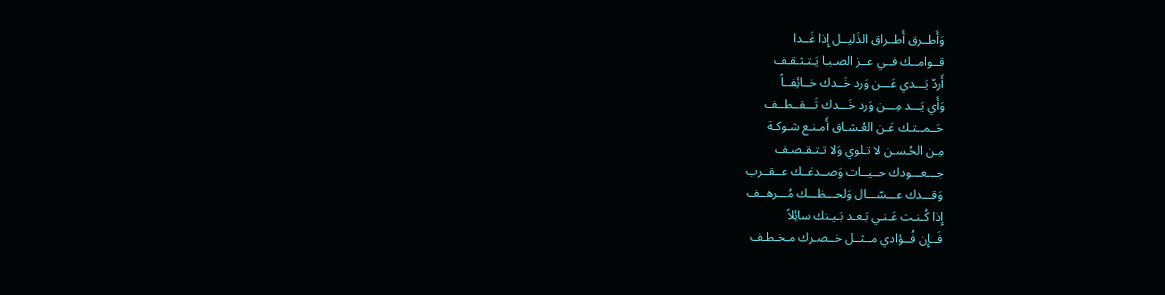وَأَطــرق أَطــراق الذَليــل إِذا غَــدا
قــوامــك فــي عــز الصـبـا يَـتـثـقـف
أَردّ يَـــدي عَـــن وَرد خَــدك خــائِفــاً
وَأَي يَـــد مِـــن وَرد خَـــدك تَـــقــطــف
حَــمــتـك عَـن العُـشـاق أَمـنـع شـوكـة
مِـن الحُـسـن لا تـلوي وَلا تـتـقـصـف
جـــعـــودك حــيــات وَصــدغــك عــقــرب
وَقـــدك عـــسّـــال وَلحـــظـــك مُـــرهــف
إِذا كُـنـت عَـنـي بَـعـد بَـيـنك سائِلاً
فَــإِن فُــؤادي مــثــل خــصـرك مـخـطـف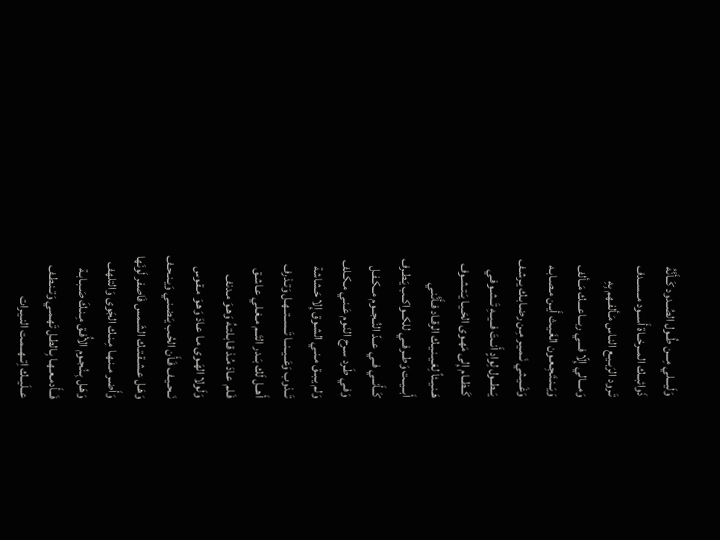وَلَيـــلي مِـــن طُــول الصُــدود كَــأَنَّهُ
ذَوائبــك المــرخــاة أَســود مــســدف
تَـرود الرَبـيـع النـاس مَـألفـهم بِهِ
وَمـــالي إِلّا فـــي ربـــاعـــك مَــألف
وَيَــنـتَـجِـعـون الغَـيـث أَيـن مـصـابـه
وَغَــيـثـي نَـمـيـر مِـن رضـابـك يـرشـف
يَــطــول لِوادٍ أَنــتَ فــيــهِ تَــشـوفـي
كَــظــام إِلى مَهـوى الحَـيـا يَـتـشـوف
هَـنـيـئاً لِعَـيـنـيـك الرقـاد فـأَنَّنـي
أَبــيــت وَطــرفــي للكــواكــب يَـطـرف
كَــأَنــي فــي عــدّ النُــجــوم مــكـفـل
وَفـي طَـرد سـرح النَـوم عَـنـي مـكـلف
وَلم يـبـق مـنـي الشـوق إِلا حَـشاشة
تَــذوب وَعَــيــنــا تَــســتــهـل وَتـذرف
أَهــل لَك بَــدر التَــم مـغـلي عـاشـق
فَـلم عـادَ مُـذ قـابـلتـهُ وَهـوَ مـدنف
وَلَولا الهَـوى مـا عـادَ وَهـوَ مـقـوس
نَــحـيـف فَـأَن الحُـب يَـضـنـي وَيـنـحـف
وَهَـل عـشـقـتـك الشَـمس فَاصفر لَونَها
وَأَضـر مـنـهـا مِـنـك الجَوى وَالتلهف
وَهَـل بِـنُـجـوم الأُفـق مِـنـكَ صَـبـابـة
فَــأَدمـعـهـا بِـالطـل تَهـمـي وَتـنـطـف
عــلَيــك اِتــهــمـت النـيـرات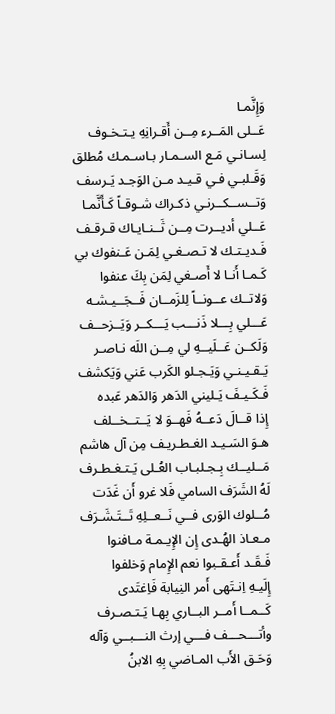وَإِنَّمـا
عَــلى المَــرء مِــن أَقـرانِهِ يـتـخـوف
لِسـانـي مَـع السـمـار بـاسـمـك مُطلق
وَقَـلبـي فـي قـيـد مـن الوَجـد يَـرسف
وَتــســكــرنـي ذكـراك شـوقـاً كَـأَنَّمـا
عَــلي أديــرت مِــن ثَــنـايـاك قـرقـف
فَـديـتـك لا تـصـغـي لِمَـن عَـنفوك بي
كَـمـا أَنـا لا أَصـغي لِمَن بِكَ عنفوا
وَلاتــك عــونــاً لِلزَمــان فَــجَــيـشـه
عَـــلي بِـــلا ذَنـــب يَـــكــر وَيَــزحــف
وَلَكــن عَــلَيــهِ لي مِــن اللَه نـاصـر
يَـقـيـنـي وَيَـجـلو الكَرب عَني وَيَكشف
فَـكَـيـفَ يَـليني الدَهر وَالدَهر عَبده
إِذا قــالَ دَعــهُ فَهــوَ لا يَــتــخــلف
هـوَ السَـيـد الغـطـريـف مِن آل هاشم
مَــليــك بِـجـلبـاب العُـلى يَـتـغـطـرف
لَهُ الشَرَف السامي فَلا غرو أَن غَدَت
مُــلوك الوَرى فــي نَــعــلِهِ تَــتَـشَـرَف
مـعـاذ الهُـدى إِن الإِيـمـة مـافنوا
فَـقَـد أَعـقـبوا نعم الإِمام وَخلفوا
إِلَيـهِ اِنـتَهى أَمر النِيابة فَاِغتَدى
كَــمــا أَمــر البــاري بِهـا يَـتـصـرف
وأتـــحـــف فـــي إرث النـــبــي وَآله
وَحَـق الأَب المـاضي بِهِ الابنُ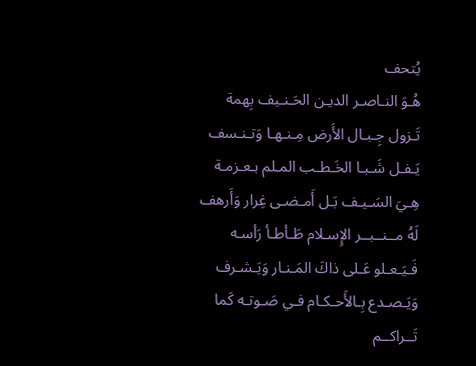يُتحف
هُـوَ النـاصـر الديـن الحَـنـيف بِهمة
تَـزول جِـبـال الأَرض مِـنـهـا وَتـنـسف
يَـفـل شَـبـا الخَـطـب المـلم بـعـزمـة
هِـيَ السَـيـف بَـل أَمـضـى غِرار وَأَرهف
لَهُ مــنــبــر الإِسـلام طَـأطـأ رَأسـه
فَـيَـعـلو عَـلى ذاكَ المَـنـار وَيَـشـرف
وَيَـصـدع بِـالأَحـكـام فـي صَـوتـه كَما
تَــراكــم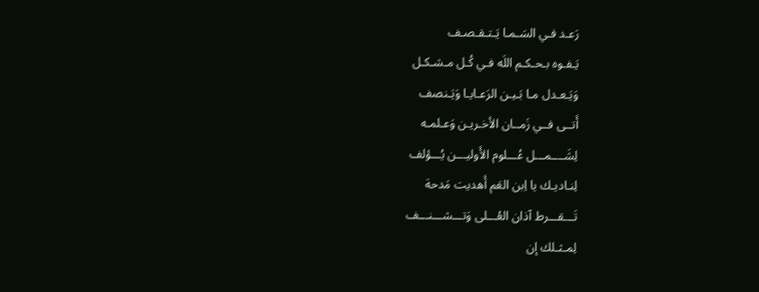رَعـد فـي السَـمـا يَـتـقـصـف
يَـفـوه بـحـكـم اللَه فـي كُـل مـشـكـل
وَيَـعـدل مـا بَـيـن الرَعـايـا وَيَـنصف
أَتــى فــي زَمــان الأخـريـن وَعـلمـه
لِشَــــمـــل عُـــلوم الأَوليـــن يُـــؤلف
لِنـاديـك يا اِبن العَم أَهديت مَدحة
تَـــقـــرط آذان العُـــلى وَتـــشـــنـــف
لِمـثـلك إن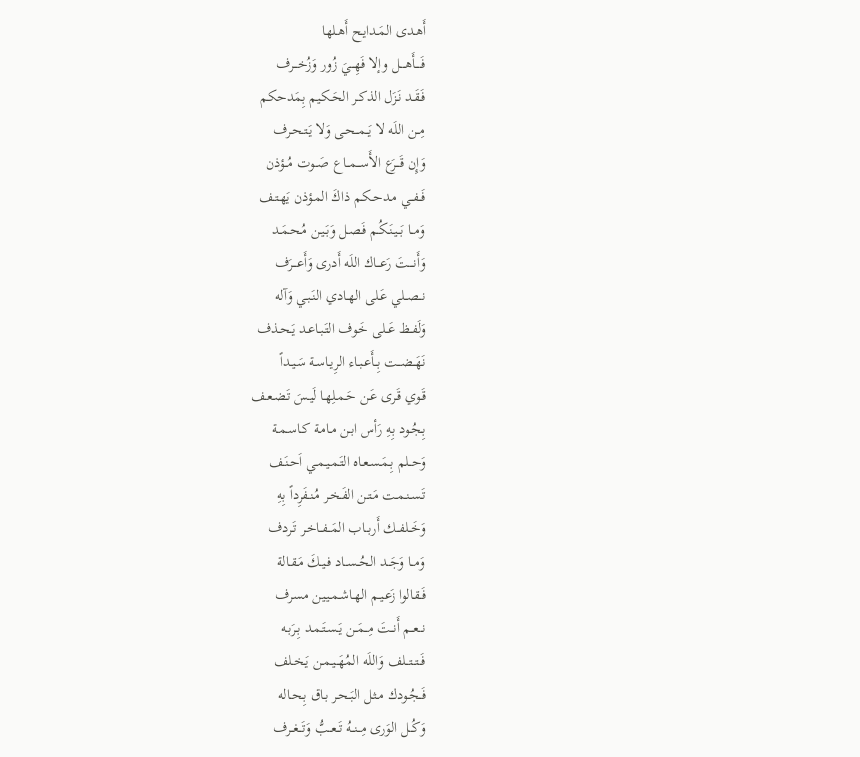أَهـدى المَـدايـح أَهـلها
فَــــأَهــــل وإلا فَهِـــيَ زُور وَزُخـــرف
فَـقَـد نَـزَل الذكـر الحَـكـيم بِمَدحكم
مِــن اللَه لا يَــمــحـى وَلا يَـتـحـرف
وَإِن قَـــرَع الأَســـمــاع صَــوت مُــؤذن
فَــفــي مـدحـكـم ذاكَ المـؤذن يَهـتـف
وَمــا بَــيـنَـكُـم فَـصـل وَبَـيـن مُـحـمَـد
وَأَنــــتَ رَعـــاك اللَه أَدرى وَأَعـــرَف
نــصــلي عَـلى الهـادي النَـبـي وَآله
وَلَفــظ عَــلى خَـوف التَـبـاعـد يَـحـذف
نَهَــضــت بِــأَعـبـاء الرِيـاسـة سَـيـداً
قَـوي قَـرى عَـن حَـمـلِهـا لَيـسَ تَـضـعـف
بِـجُـود بِهِ رَأس ابـن مـامـة كـاسـمـة
وَحــلم بِـمَـسـعـاه التَـمـيـمـي اَحـنَـف
تَـسـنـمـت مَـتـن الفَـخـر مُـنـفَرِداً بِهِ
وَخَــلفــك أَربــاب المَــفــاخـر تَـردف
وَمــا وَجَــد الحُــســاد فـيـكَ مَـقـالة
فَـقـالوا زَعـيـم الهـاشـمـيـين مسرف
نــعــم أَنــتَ مِــمَــن يَـسـتَـمـد بِـرَبـه
فَــتــتــلف وَاللَه المُهَــيـمـن يَـخـلف
فَــجُـودك مـثـل البَـحـر بـاق بِـحـاله
وَكُــل الوَرى مِــنــهُ تَــعــبُّ وَتَــغــرف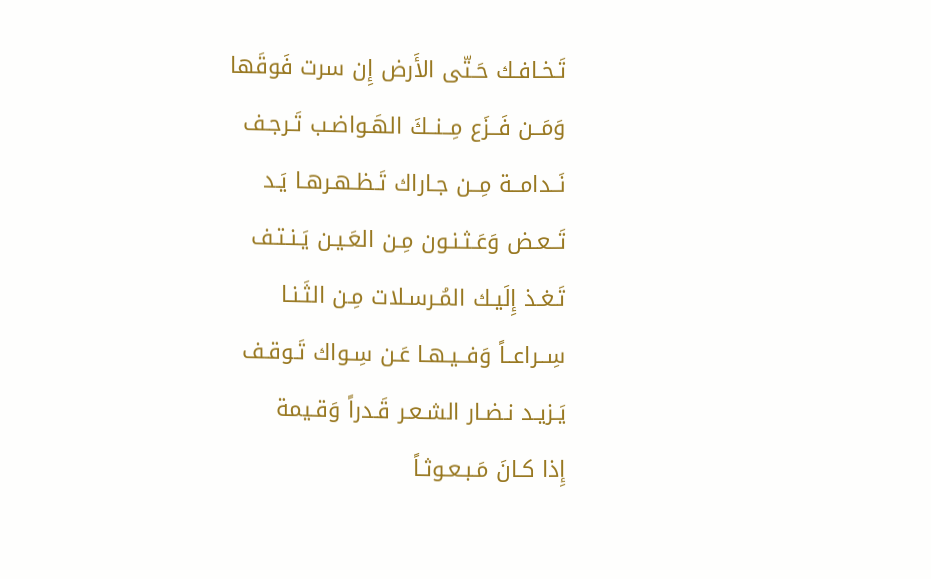تَـخـافـك حَـتّى الأَرض إِن سرت فَوقَها
وَمَــن فَــزَع مِــنــكَ الهَـواضـب تَـرجـف
نَــدامــة مِــن جـاراك تَـظـهـرهـا يَـد
تَــعـض وَعَـثـنـون مِـن العَـيـن يَـنـتـف
تَـغـذ إِلَيـك المُـرسـلات مِـن الثَـنـا
سِــراعــاً وَفــيـهـا عَـن سِـواك تَـوقـف
يَـزيـد نـضـار الشـعـر قَـدراً وَقـيمة
إِذا كـانَ مَـبـعـوثـاً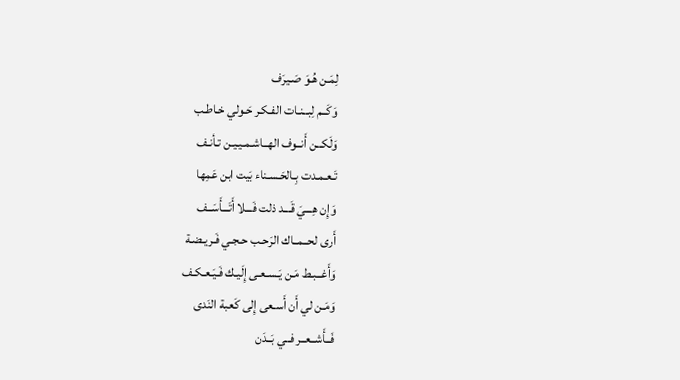لِمَـن هُـوَ صَـيرَف
وَكَــم لِبــنـات الفـكـر حَـولي خـاطـب
وَلَكــن أَنــوف الهــاشـمـيـيـن تـأنـف
تَـعـمـدت بِـالحَـسـناء بَيت ابن عَمِها
وَإِن هِـــيَ قَـــد ذلت فَـــلا أَتَـــأَسَــف
أَرى لحــمــاك الرَحـب حـجـي فَـريـضـة
وَأَغــبـط مَـن يَـسـعـى إِلَيـك فَـيَـعـكـف
وَمَـن لي أَن أَسـعى إِلى كَعبة النَدى
فَــأَشــعــر فــي بَــدَن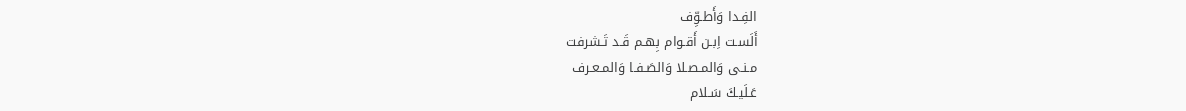الفِـدا وَأَطـوِّف
أَلَسـت اِبـن أَقـوام بِهـم قَـد تَـشرفت
مـنـى وَالمـصـلا وَالصَـفـا وَالمـعـرف
عَـلَيـكَ سَـلام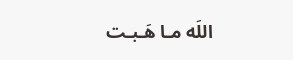اللَه مـا هَـبـت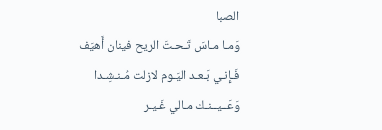الصبا
وَمـا مـاسَ تَـحـتَ الريح فينان أَهيَف
فَـإِنـي بَـعـد اليَـوم لازلت مُـنـشِـدا
وَعَــيــنـك مـالي غَـيـر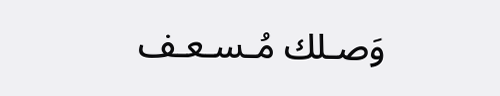وَصـلك مُـسـعـف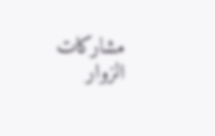مشاركات الزوار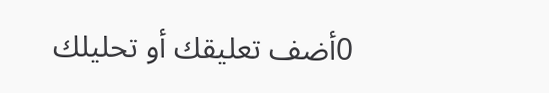0أضف تعليقك أو تحليلك